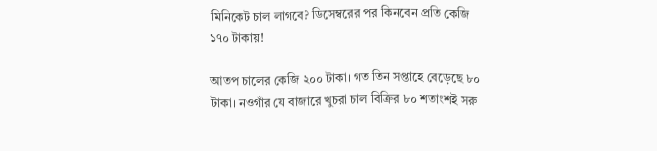মিনিকেট চাল লাগবে? ডিসেম্বরের পর কিনবেন প্রতি কেজি ১৭০ টাকায়!

আতপ চালের কেজি ২০০ টাকা। গত তিন সপ্তাহে বেড়েছে ৮০ টাকা। নওগাঁর যে বাজারে খুচরা চাল বিক্রির ৮০ শতাংশই সরু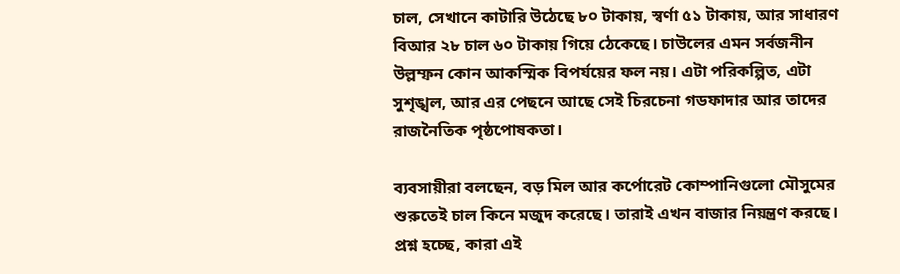চাল, সেখানে কাটারি উঠেছে ৮০ টাকায়, স্বর্ণা ৫১ টাকায়, আর সাধারণ বিআর ২৮ চাল ৬০ টাকায় গিয়ে ঠেকেছে। চাউলের এমন সর্বজনীন উল্লম্ফন কোন আকস্মিক বিপর্যয়ের ফল নয়। এটা পরিকল্পিত, এটা সুশৃঙ্খল, আর এর পেছনে আছে সেই চিরচেনা গডফাদার আর তাদের রাজনৈতিক পৃষ্ঠপোষকতা।

ব্যবসায়ীরা বলছেন, বড় মিল আর কর্পোরেট কোম্পানিগুলো মৌসুমের শুরুতেই চাল কিনে মজুদ করেছে। তারাই এখন বাজার নিয়ন্ত্রণ করছে। প্রশ্ন হচ্ছে, কারা এই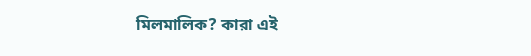মিলমালিক? কারা এই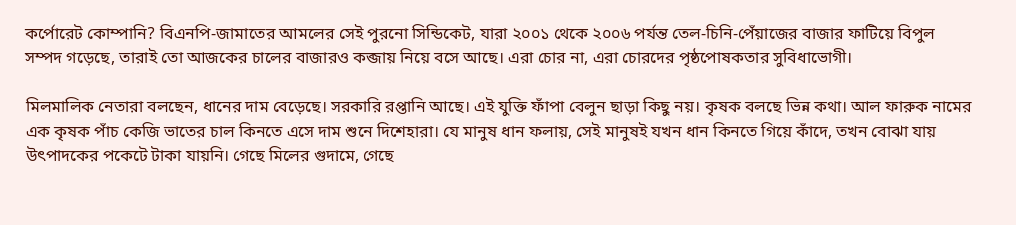কর্পোরেট কোম্পানি? বিএনপি-জামাতের আমলের সেই পুরনো সিন্ডিকেট, যারা ২০০১ থেকে ২০০৬ পর্যন্ত তেল-চিনি-পেঁয়াজের বাজার ফাটিয়ে বিপুল সম্পদ গড়েছে, তারাই তো আজকের চালের বাজারও কব্জায় নিয়ে বসে আছে। এরা চোর না, এরা চোরদের পৃষ্ঠপোষকতার সুবিধাভোগী।

মিলমালিক নেতারা বলছেন, ধানের দাম বেড়েছে। সরকারি রপ্তানি আছে। এই যুক্তি ফাঁপা বেলুন ছাড়া কিছু নয়। কৃষক বলছে ভিন্ন কথা। আল ফারুক নামের এক কৃষক পাঁচ কেজি ভাতের চাল কিনতে এসে দাম শুনে দিশেহারা। যে মানুষ ধান ফলায়, সেই মানুষই যখন ধান কিনতে গিয়ে কাঁদে, তখন বোঝা যায় উৎপাদকের পকেটে টাকা যায়নি। গেছে মিলের গুদামে, গেছে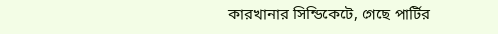কারখানার সিন্ডিকেটে, গেছে পার্টির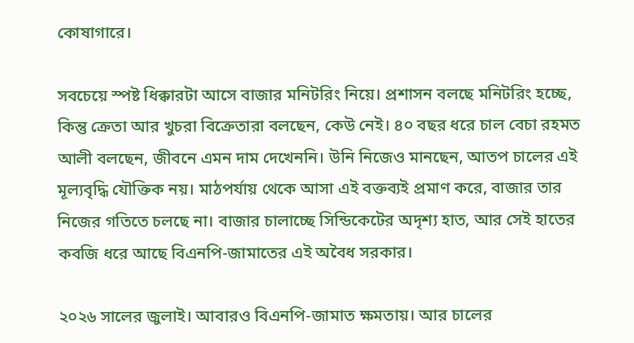কোষাগারে।

সবচেয়ে স্পষ্ট ধিক্কারটা আসে বাজার মনিটরিং নিয়ে। প্রশাসন বলছে মনিটরিং হচ্ছে, কিন্তু ক্রেতা আর খুচরা বিক্রেতারা বলছেন, কেউ নেই। ৪০ বছর ধরে চাল বেচা রহমত আলী বলছেন, জীবনে এমন দাম দেখেননি। উনি নিজেও মানছেন, আতপ চালের এই মূল্যবৃদ্ধি যৌক্তিক নয়। মাঠপর্যায় থেকে আসা এই বক্তব্যই প্রমাণ করে, বাজার তার নিজের গতিতে চলছে না। বাজার চালাচ্ছে সিন্ডিকেটের অদৃশ্য হাত, আর সেই হাতের কবজি ধরে আছে বিএনপি-জামাতের এই অবৈধ সরকার।

২০২৬ সালের জুলাই। আবারও বিএনপি-জামাত ক্ষমতায়। আর চালের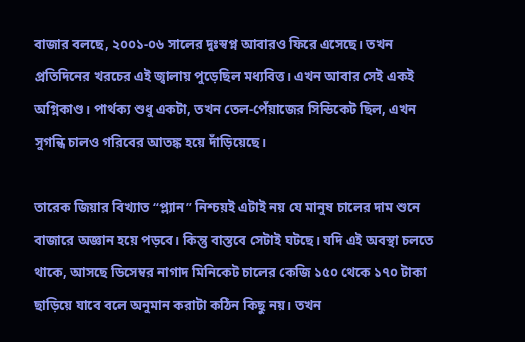বাজার বলছে, ২০০১-০৬ সালের দুঃস্বপ্ন আবারও ফিরে এসেছে। তখন প্রতিদিনের খরচের এই জ্বালায় পুড়েছিল মধ্যবিত্ত। এখন আবার সেই একই অগ্নিকাণ্ড। পার্থক্য শুধু একটা, তখন তেল-পেঁয়াজের সিন্ডিকেট ছিল, এখন সুগন্ধি চালও গরিবের আতঙ্ক হয়ে দাঁড়িয়েছে।

তারেক জিয়ার বিখ্যাত “প্ল্যান” নিশ্চয়ই এটাই নয় যে মানুষ চালের দাম শুনে বাজারে অজ্ঞান হয়ে পড়বে। কিন্তু বাস্তবে সেটাই ঘটছে। যদি এই অবস্থা চলতে থাকে, আসছে ডিসেম্বর নাগাদ মিনিকেট চালের কেজি ১৫০ থেকে ১৭০ টাকা ছাড়িয়ে যাবে বলে অনুমান করাটা কঠিন কিছু নয়। তখন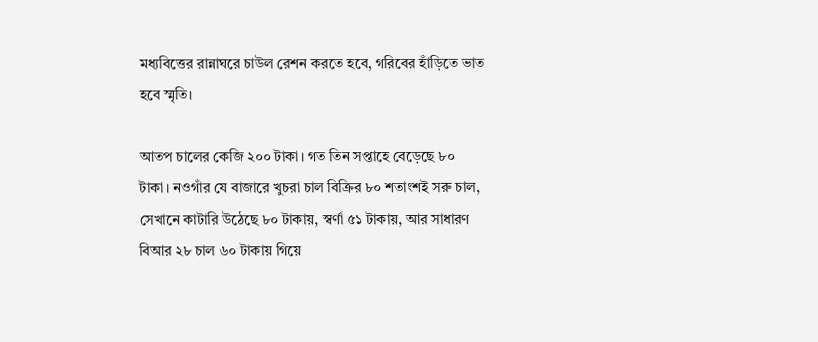মধ্যবিত্তের রান্নাঘরে চাউল রেশন করতে হবে, গরিবের হাঁড়িতে ভাত হবে স্মৃতি।

আতপ চালের কেজি ২০০ টাকা। গত তিন সপ্তাহে বেড়েছে ৮০ টাকা। নওগাঁর যে বাজারে খুচরা চাল বিক্রির ৮০ শতাংশই সরু চাল, সেখানে কাটারি উঠেছে ৮০ টাকায়, স্বর্ণা ৫১ টাকায়, আর সাধারণ বিআর ২৮ চাল ৬০ টাকায় গিয়ে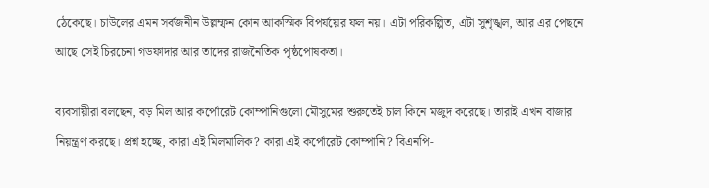ঠেকেছে। চাউলের এমন সর্বজনীন উল্লম্ফন কোন আকস্মিক বিপর্যয়ের ফল নয়। এটা পরিকল্পিত, এটা সুশৃঙ্খল, আর এর পেছনে আছে সেই চিরচেনা গডফাদার আর তাদের রাজনৈতিক পৃষ্ঠপোষকতা।

ব্যবসায়ীরা বলছেন, বড় মিল আর কর্পোরেট কোম্পানিগুলো মৌসুমের শুরুতেই চাল কিনে মজুদ করেছে। তারাই এখন বাজার নিয়ন্ত্রণ করছে। প্রশ্ন হচ্ছে, কারা এই মিলমালিক? কারা এই কর্পোরেট কোম্পানি? বিএনপি-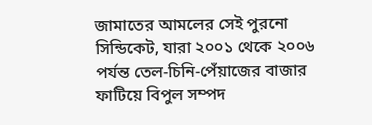জামাতের আমলের সেই পুরনো সিন্ডিকেট, যারা ২০০১ থেকে ২০০৬ পর্যন্ত তেল-চিনি-পেঁয়াজের বাজার ফাটিয়ে বিপুল সম্পদ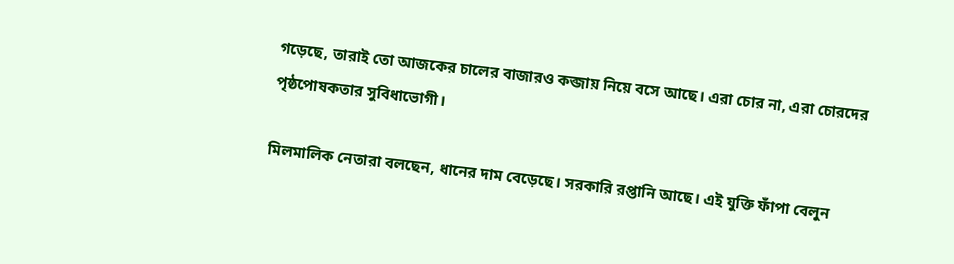গড়েছে, তারাই তো আজকের চালের বাজারও কব্জায় নিয়ে বসে আছে। এরা চোর না, এরা চোরদের পৃষ্ঠপোষকতার সুবিধাভোগী।

মিলমালিক নেতারা বলছেন, ধানের দাম বেড়েছে। সরকারি রপ্তানি আছে। এই যুক্তি ফাঁপা বেলুন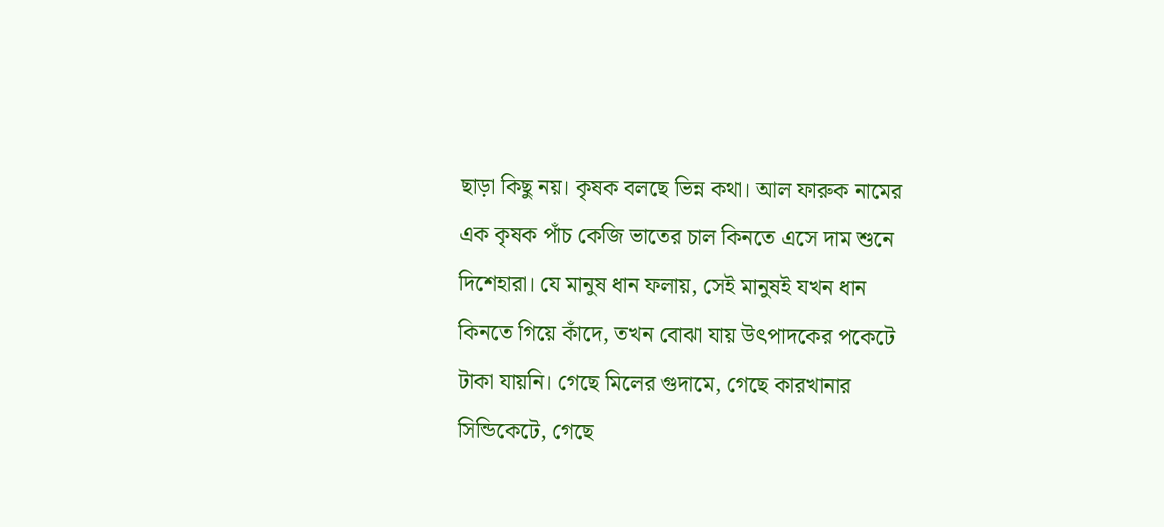ছাড়া কিছু নয়। কৃষক বলছে ভিন্ন কথা। আল ফারুক নামের এক কৃষক পাঁচ কেজি ভাতের চাল কিনতে এসে দাম শুনে দিশেহারা। যে মানুষ ধান ফলায়, সেই মানুষই যখন ধান কিনতে গিয়ে কাঁদে, তখন বোঝা যায় উৎপাদকের পকেটে টাকা যায়নি। গেছে মিলের গুদামে, গেছে কারখানার সিন্ডিকেটে, গেছে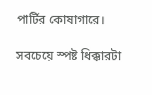পার্টির কোষাগারে।

সবচেয়ে স্পষ্ট ধিক্কারটা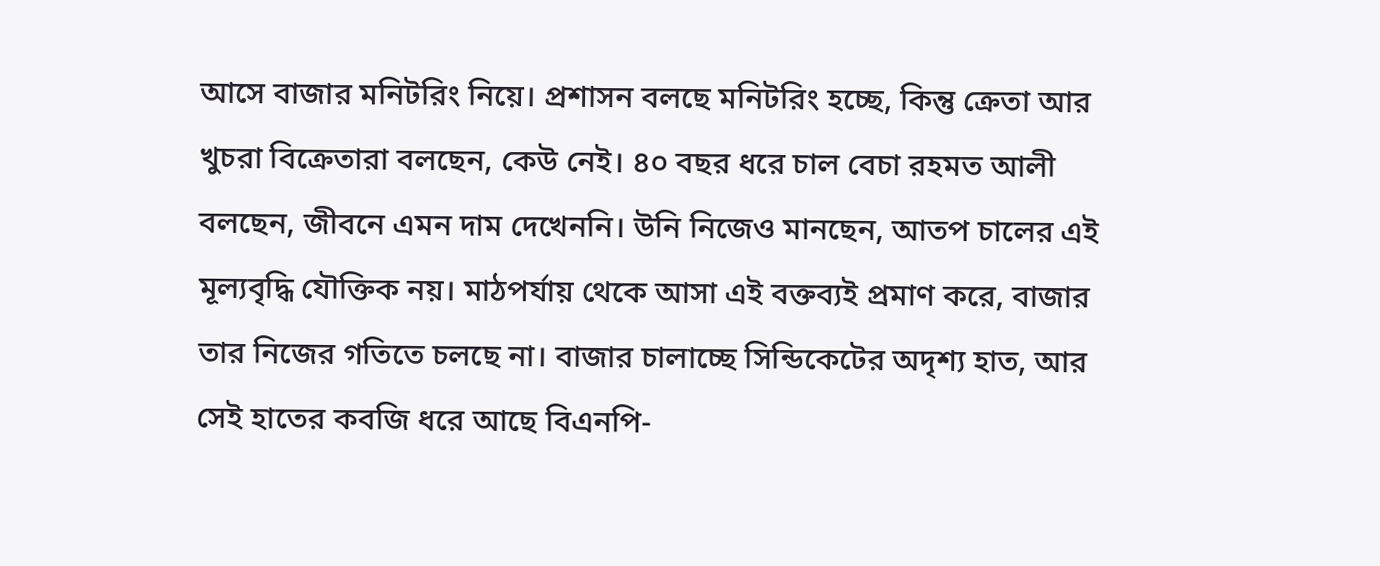আসে বাজার মনিটরিং নিয়ে। প্রশাসন বলছে মনিটরিং হচ্ছে, কিন্তু ক্রেতা আর খুচরা বিক্রেতারা বলছেন, কেউ নেই। ৪০ বছর ধরে চাল বেচা রহমত আলী বলছেন, জীবনে এমন দাম দেখেননি। উনি নিজেও মানছেন, আতপ চালের এই মূল্যবৃদ্ধি যৌক্তিক নয়। মাঠপর্যায় থেকে আসা এই বক্তব্যই প্রমাণ করে, বাজার তার নিজের গতিতে চলছে না। বাজার চালাচ্ছে সিন্ডিকেটের অদৃশ্য হাত, আর সেই হাতের কবজি ধরে আছে বিএনপি-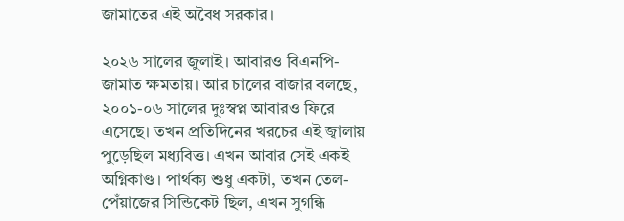জামাতের এই অবৈধ সরকার।

২০২৬ সালের জুলাই। আবারও বিএনপি-জামাত ক্ষমতায়। আর চালের বাজার বলছে, ২০০১-০৬ সালের দুঃস্বপ্ন আবারও ফিরে এসেছে। তখন প্রতিদিনের খরচের এই জ্বালায় পুড়েছিল মধ্যবিত্ত। এখন আবার সেই একই অগ্নিকাণ্ড। পার্থক্য শুধু একটা, তখন তেল-পেঁয়াজের সিন্ডিকেট ছিল, এখন সুগন্ধি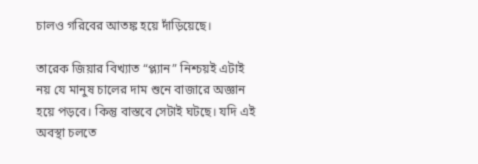চালও গরিবের আতঙ্ক হয়ে দাঁড়িয়েছে।

তারেক জিয়ার বিখ্যাত “প্ল্যান” নিশ্চয়ই এটাই নয় যে মানুষ চালের দাম শুনে বাজারে অজ্ঞান হয়ে পড়বে। কিন্তু বাস্তবে সেটাই ঘটছে। যদি এই অবস্থা চলতে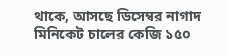থাকে, আসছে ডিসেম্বর নাগাদ মিনিকেট চালের কেজি ১৫০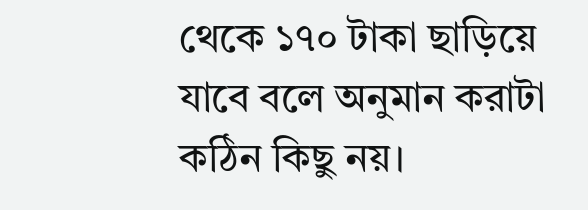থেকে ১৭০ টাকা ছাড়িয়ে যাবে বলে অনুমান করাটা কঠিন কিছু নয়।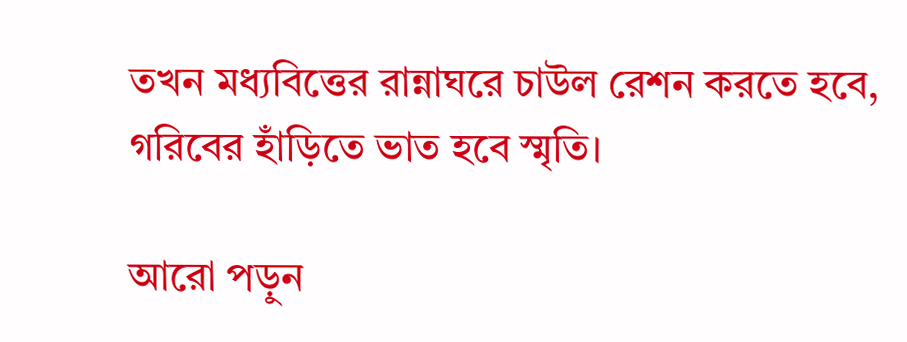তখন মধ্যবিত্তের রান্নাঘরে চাউল রেশন করতে হবে, গরিবের হাঁড়িতে ভাত হবে স্মৃতি।

আরো পড়ুন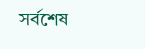সর্বশেষ